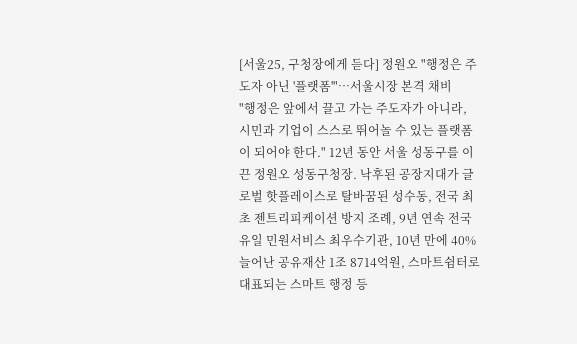[서울25, 구청장에게 듣다] 정원오 "행정은 주도자 아닌 '플랫폼'"…서울시장 본격 채비
"행정은 앞에서 끌고 가는 주도자가 아니라, 시민과 기업이 스스로 뛰어놀 수 있는 플랫폼이 되어야 한다." 12년 동안 서울 성동구를 이끈 정원오 성동구청장. 낙후된 공장지대가 글로벌 핫플레이스로 탈바꿈된 성수동, 전국 최초 젠트리피케이션 방지 조례, 9년 연속 전국 유일 민원서비스 최우수기관, 10년 만에 40% 늘어난 공유재산 1조 8714억원, 스마트쉼터로 대표되는 스마트 행정 등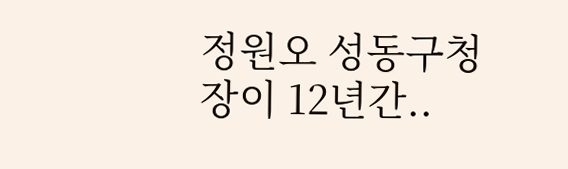정원오 성동구청장이 12년간..